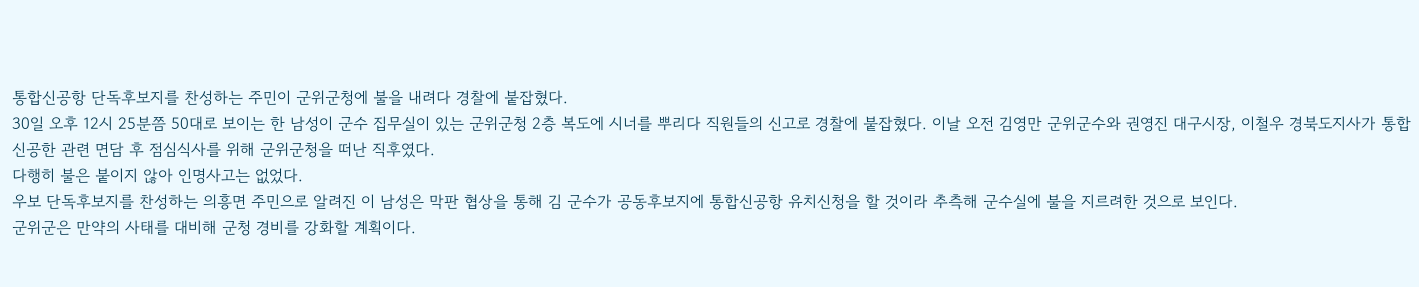통합신공항 단독후보지를 찬성하는 주민이 군위군청에 불을 내려다 경찰에 붙잡혔다.
30일 오후 12시 25분쯤 50대로 보이는 한 남성이 군수 집무실이 있는 군위군청 2층 복도에 시너를 뿌리다 직원들의 신고로 경찰에 붙잡혔다. 이날 오전 김영만 군위군수와 권영진 대구시장, 이철우 경북도지사가 통합신공한 관련 면담 후 점심식사를 위해 군위군청을 떠난 직후였다.
다행히 불은 붙이지 않아 인명사고는 없었다.
우보 단독후보지를 찬성하는 의흥면 주민으로 알려진 이 남성은 막판 협상을 통해 김 군수가 공동후보지에 통합신공항 유치신청을 할 것이라 추측해 군수실에 불을 지르려한 것으로 보인다.
군위군은 만약의 사태를 대비해 군청 경비를 강화할 계획이다.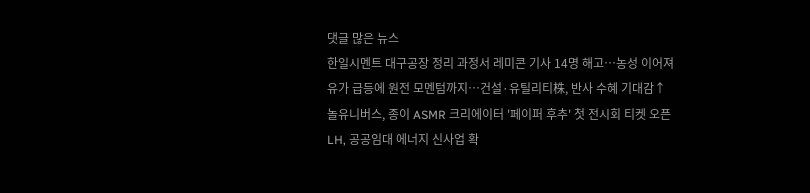댓글 많은 뉴스
한일시멘트 대구공장 정리 과정서 레미콘 기사 14명 해고…농성 이어져
유가 급등에 원전 모멘텀까지…건설·유틸리티株, 반사 수혜 기대감↑
놀유니버스, 종이 ASMR 크리에이터 '페이퍼 후추' 첫 전시회 티켓 오픈
LH, 공공임대 에너지 신사업 확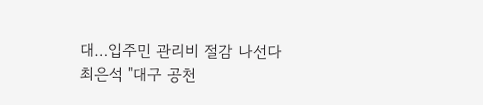대…입주민 관리비 절감 나선다
최은석 "대구 공천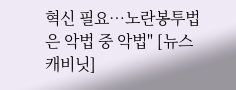혁신 필요…노란봉투법은 악법 중 악법" [뉴스캐비닛]